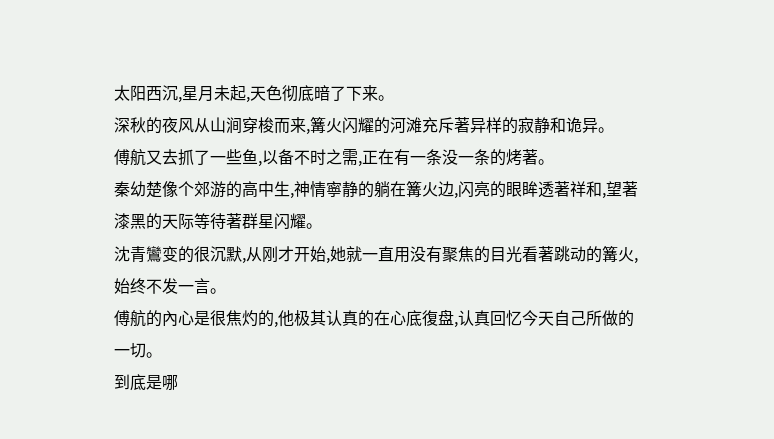太阳西沉,星月未起,天色彻底暗了下来。
深秋的夜风从山涧穿梭而来,篝火闪耀的河滩充斥著异样的寂静和诡异。
傅航又去抓了一些鱼,以备不时之需,正在有一条没一条的烤著。
秦幼楚像个郊游的高中生,神情寧静的躺在篝火边,闪亮的眼眸透著祥和,望著漆黑的天际等待著群星闪耀。
沈青鸞变的很沉默,从刚才开始,她就一直用没有聚焦的目光看著跳动的篝火,始终不发一言。
傅航的內心是很焦灼的,他极其认真的在心底復盘,认真回忆今天自己所做的一切。
到底是哪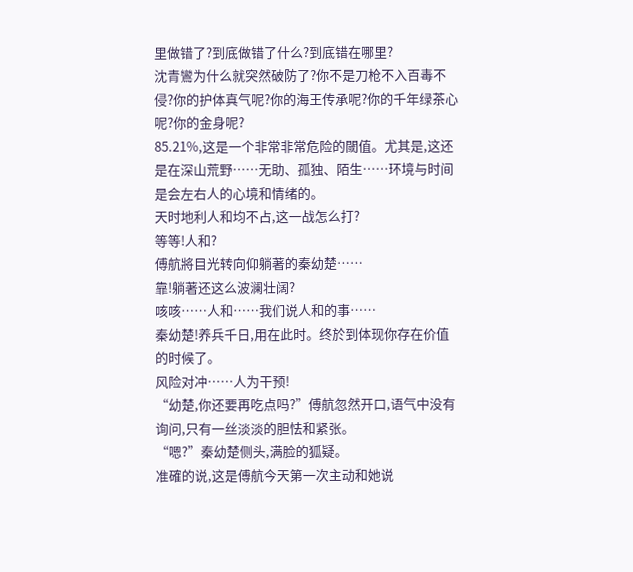里做错了?到底做错了什么?到底错在哪里?
沈青鸞为什么就突然破防了?你不是刀枪不入百毒不侵?你的护体真气呢?你的海王传承呢?你的千年绿茶心呢?你的金身呢?
85.21%,这是一个非常非常危险的閾值。尤其是,这还是在深山荒野……无助、孤独、陌生……环境与时间是会左右人的心境和情绪的。
天时地利人和均不占,这一战怎么打?
等等!人和?
傅航將目光转向仰躺著的秦幼楚……
靠!躺著还这么波澜壮阔?
咳咳……人和……我们说人和的事……
秦幼楚!养兵千日,用在此时。终於到体现你存在价值的时候了。
风险对冲……人为干预!
“幼楚,你还要再吃点吗?”傅航忽然开口,语气中没有询问,只有一丝淡淡的胆怯和紧张。
“嗯?”秦幼楚侧头,满脸的狐疑。
准確的说,这是傅航今天第一次主动和她说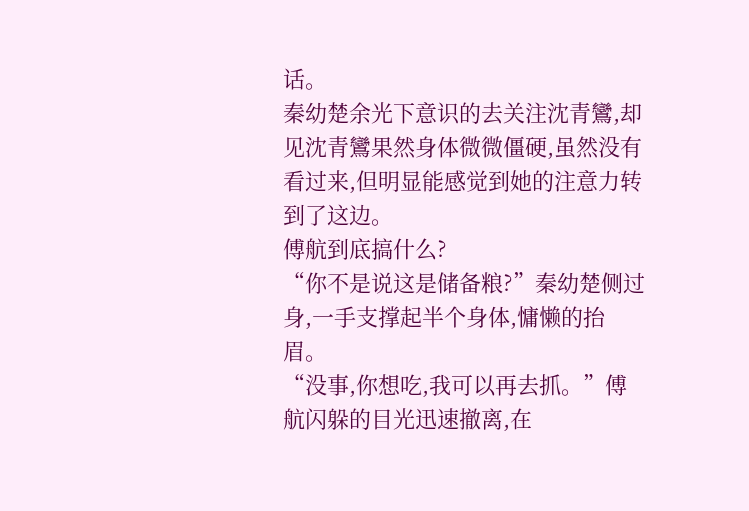话。
秦幼楚余光下意识的去关注沈青鸞,却见沈青鸞果然身体微微僵硬,虽然没有看过来,但明显能感觉到她的注意力转到了这边。
傅航到底搞什么?
“你不是说这是储备粮?”秦幼楚侧过身,一手支撑起半个身体,慵懒的抬眉。
“没事,你想吃,我可以再去抓。”傅航闪躲的目光迅速撤离,在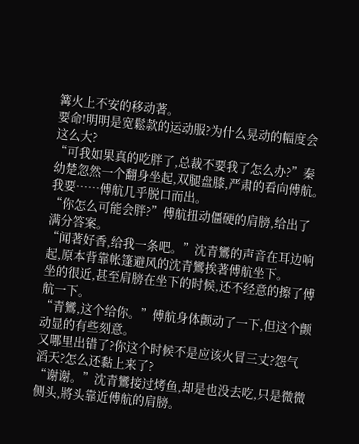篝火上不安的移动著。
要命!明明是宽鬆款的运动服?为什么晃动的幅度会这么大?
“可我如果真的吃胖了,总裁不要我了怎么办?”秦幼楚忽然一个翻身坐起,双腿盘膝,严肃的看向傅航。
我要……傅航几乎脱口而出。
“你怎么可能会胖?”傅航扭动僵硬的肩膀,给出了满分答案。
“闻著好香,给我一条吧。”沈青鸞的声音在耳边响起,原本背靠帐篷避风的沈青鸞挨著傅航坐下。
坐的很近,甚至肩膀在坐下的时候,还不经意的擦了傅航一下。
“青鸞,这个给你。”傅航身体颤动了一下,但这个颤动显的有些刻意。
又哪里出错了?你这个时候不是应该火冒三丈?怨气滔天?怎么还黏上来了?
“谢谢。”沈青鸞接过烤鱼,却是也没去吃,只是微微侧头,將头靠近傅航的肩膀。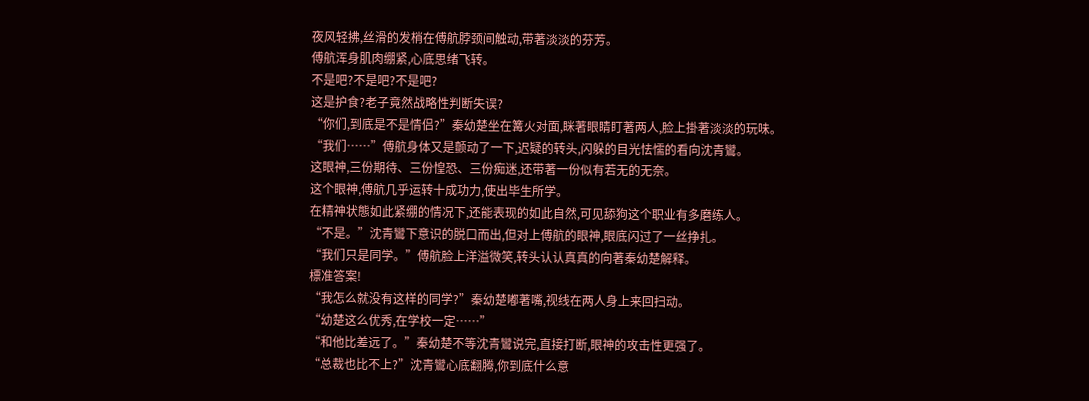夜风轻拂,丝滑的发梢在傅航脖颈间触动,带著淡淡的芬芳。
傅航浑身肌肉绷紧,心底思绪飞转。
不是吧?不是吧?不是吧?
这是护食?老子竟然战略性判断失误?
“你们,到底是不是情侣?”秦幼楚坐在篝火对面,眯著眼睛盯著两人,脸上掛著淡淡的玩味。
“我们……”傅航身体又是颤动了一下,迟疑的转头,闪躲的目光怯懦的看向沈青鸞。
这眼神,三份期待、三份惶恐、三份痴迷,还带著一份似有若无的无奈。
这个眼神,傅航几乎运转十成功力,使出毕生所学。
在精神状態如此紧绷的情况下,还能表现的如此自然,可见舔狗这个职业有多磨练人。
“不是。”沈青鸞下意识的脱口而出,但对上傅航的眼神,眼底闪过了一丝挣扎。
“我们只是同学。”傅航脸上洋溢微笑,转头认认真真的向著秦幼楚解释。
標准答案!
“我怎么就没有这样的同学?”秦幼楚嘟著嘴,视线在两人身上来回扫动。
“幼楚这么优秀,在学校一定……”
“和他比差远了。”秦幼楚不等沈青鸞说完,直接打断,眼神的攻击性更强了。
“总裁也比不上?”沈青鸞心底翻腾,你到底什么意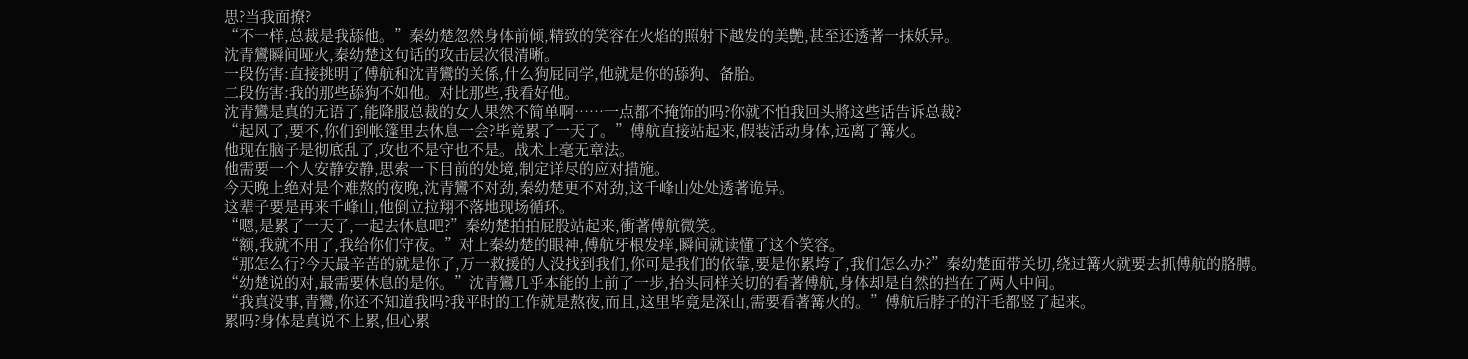思?当我面撩?
“不一样,总裁是我舔他。”秦幼楚忽然身体前倾,精致的笑容在火焰的照射下越发的美艷,甚至还透著一抹妖异。
沈青鸞瞬间哑火,秦幼楚这句话的攻击层次很清晰。
一段伤害:直接挑明了傅航和沈青鸞的关係,什么狗屁同学,他就是你的舔狗、备胎。
二段伤害:我的那些舔狗不如他。对比那些,我看好他。
沈青鸞是真的无语了,能降服总裁的女人果然不简单啊……一点都不掩饰的吗?你就不怕我回头將这些话告诉总裁?
“起风了,要不,你们到帐篷里去休息一会?毕竟累了一天了。”傅航直接站起来,假装活动身体,远离了篝火。
他现在脑子是彻底乱了,攻也不是守也不是。战术上毫无章法。
他需要一个人安静安静,思索一下目前的处境,制定详尽的应对措施。
今天晚上绝对是个难熬的夜晚,沈青鸞不对劲,秦幼楚更不对劲,这千峰山处处透著诡异。
这辈子要是再来千峰山,他倒立拉翔不落地现场循环。
“嗯,是累了一天了,一起去休息吧?”秦幼楚拍拍屁股站起来,衝著傅航微笑。
“额,我就不用了,我给你们守夜。”对上秦幼楚的眼神,傅航牙根发痒,瞬间就读懂了这个笑容。
“那怎么行?今天最辛苦的就是你了,万一救援的人没找到我们,你可是我们的依靠,要是你累垮了,我们怎么办?”秦幼楚面带关切,绕过篝火就要去抓傅航的胳膊。
“幼楚说的对,最需要休息的是你。”沈青鸞几乎本能的上前了一步,抬头同样关切的看著傅航,身体却是自然的挡在了两人中间。
“我真没事,青鸞,你还不知道我吗?我平时的工作就是熬夜,而且,这里毕竟是深山,需要看著篝火的。”傅航后脖子的汗毛都竖了起来。
累吗?身体是真说不上累,但心累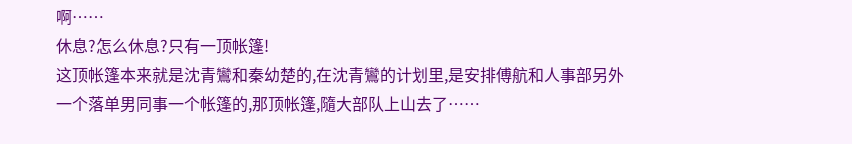啊……
休息?怎么休息?只有一顶帐篷!
这顶帐篷本来就是沈青鸞和秦幼楚的,在沈青鸞的计划里,是安排傅航和人事部另外一个落单男同事一个帐篷的,那顶帐篷,隨大部队上山去了……